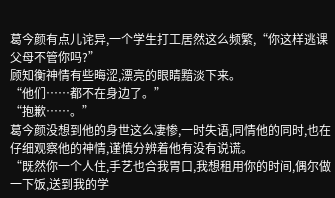葛今颜有点儿诧异,一个学生打工居然这么频繁,“你这样逃课父母不管你吗?”
顾知衡神情有些晦涩,漂亮的眼睛黯淡下来。
“他们……都不在身边了。”
“抱歉……。”
葛今颜没想到他的身世这么凄惨,一时失语,同情他的同时,也在仔细观察他的神情,谨慎分辨着他有没有说谎。
“既然你一个人住,手艺也合我胃口,我想租用你的时间,偶尔做一下饭,送到我的学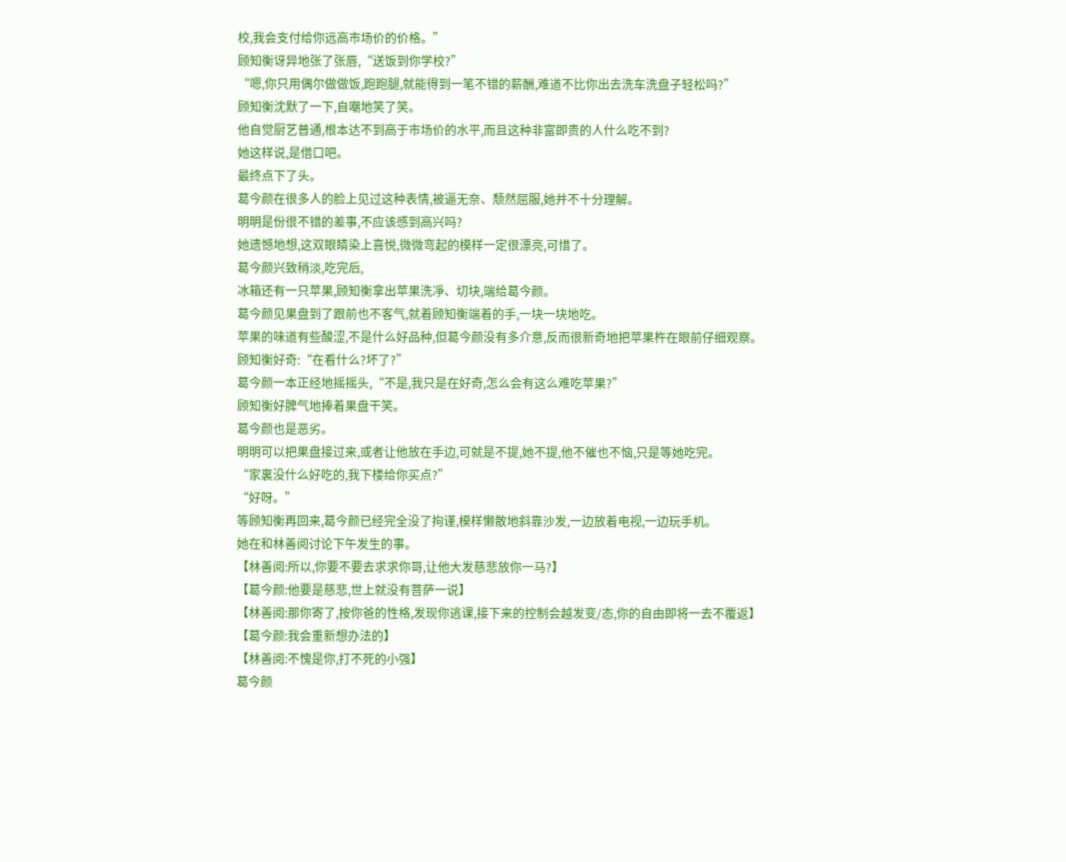校,我会支付给你远高市场价的价格。”
顾知衡讶异地张了张唇,“送饭到你学校?”
“嗯,你只用偶尔做做饭,跑跑腿,就能得到一笔不错的薪酬,难道不比你出去洗车洗盘子轻松吗?”
顾知衡沈默了一下,自嘲地笑了笑。
他自觉厨艺普通,根本达不到高于市场价的水平,而且这种非富即贵的人什么吃不到?
她这样说,是借口吧。
最终点下了头。
葛今颜在很多人的脸上见过这种表情,被逼无奈、颓然屈服,她并不十分理解。
明明是份很不错的差事,不应该感到高兴吗?
她遗憾地想,这双眼睛染上喜悦,微微弯起的模样一定很漂亮,可惜了。
葛今颜兴致稍淡,吃完后,
冰箱还有一只苹果,顾知衡拿出苹果洗凈、切块,端给葛今颜。
葛今颜见果盘到了跟前也不客气,就着顾知衡端着的手,一块一块地吃。
苹果的味道有些酸涩,不是什么好品种,但葛今颜没有多介意,反而很新奇地把苹果杵在眼前仔细观察。
顾知衡好奇:“在看什么?坏了?”
葛今颜一本正经地摇摇头,“不是,我只是在好奇,怎么会有这么难吃苹果?”
顾知衡好脾气地捧着果盘干笑。
葛今颜也是恶劣。
明明可以把果盘接过来,或者让他放在手边,可就是不提,她不提,他不催也不恼,只是等她吃完。
“家裏没什么好吃的,我下楼给你买点?”
“好呀。”
等顾知衡再回来,葛今颜已经完全没了拘谨,模样懒散地斜靠沙发,一边放着电视,一边玩手机。
她在和林善阅讨论下午发生的事。
【林善阅:所以,你要不要去求求你哥,让他大发慈悲放你一马?】
【葛今颜:他要是慈悲,世上就没有菩萨一说】
【林善阅:那你寄了,按你爸的性格,发现你逃课,接下来的控制会越发变/态,你的自由即将一去不覆返】
【葛今颜:我会重新想办法的】
【林善阅:不愧是你,打不死的小强】
葛今颜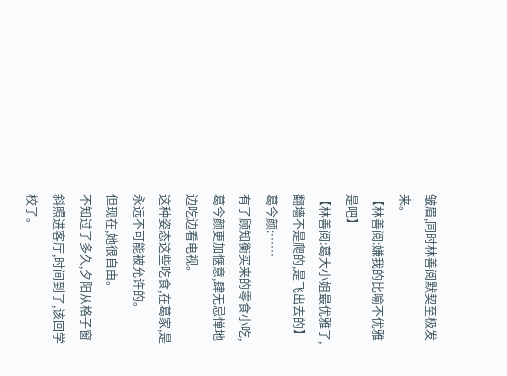皱眉,同时林善阅默契至极发来。
【林善阅:嫌我的比喻不优雅是吧】
【林善阅:葛大小姐最优雅了,翻墻不是爬的,是飞出去的】
葛今颜:……
有了顾知衡买来的零食小吃,葛今颜更加惬意,肆无忌惮地边吃边看电视。
这种姿态这些吃食,在葛家,是永远不可能被允许的。
但现在,她很自由。
不知过了多久,夕阳从格子窗斜照进客厅,时间到了,该回学校了。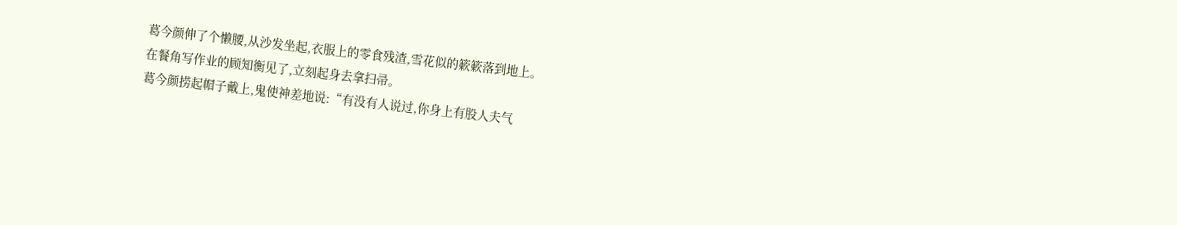葛今颜伸了个懒腰,从沙发坐起,衣服上的零食残渣,雪花似的簌簌落到地上。
在餐角写作业的顾知衡见了,立刻起身去拿扫帚。
葛今颜捞起帽子戴上,鬼使神差地说:“有没有人说过,你身上有股人夫气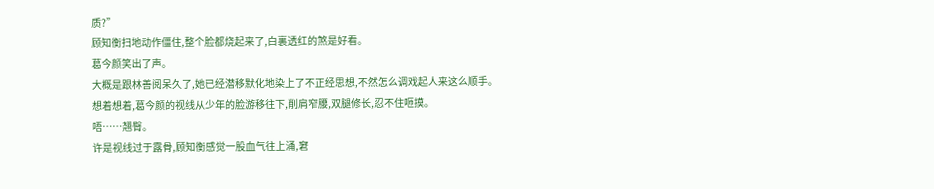质?”
顾知衡扫地动作僵住,整个脸都烧起来了,白裏透红的煞是好看。
葛今颜笑出了声。
大概是跟林善阅呆久了,她已经潜移默化地染上了不正经思想,不然怎么调戏起人来这么顺手。
想着想着,葛今颜的视线从少年的脸游移往下,削肩窄腰,双腿修长,忍不住咂摸。
唔……翘臀。
许是视线过于露骨,顾知衡感觉一股血气往上涌,窘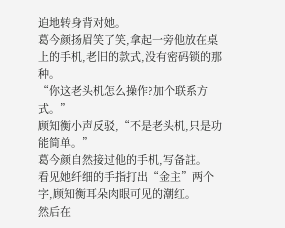迫地转身背对她。
葛今颜扬眉笑了笑,拿起一旁他放在桌上的手机,老旧的款式,没有密码锁的那种。
“你这老头机怎么操作?加个联系方式。”
顾知衡小声反驳,“不是老头机,只是功能简单。”
葛今颜自然接过他的手机,写备註。
看见她纤细的手指打出“金主”两个字,顾知衡耳朵肉眼可见的潮红。
然后在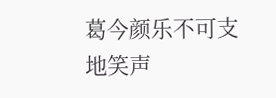葛今颜乐不可支地笑声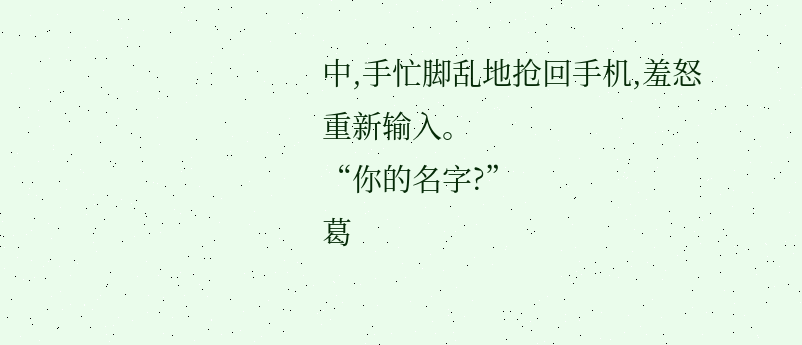中,手忙脚乱地抢回手机,羞怒重新输入。
“你的名字?”
葛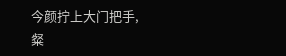今颜拧上大门把手,粲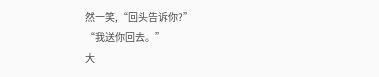然一笑,“回头告诉你?”
“我送你回去。”
大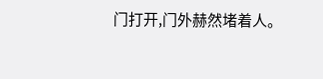门打开,门外赫然堵着人。